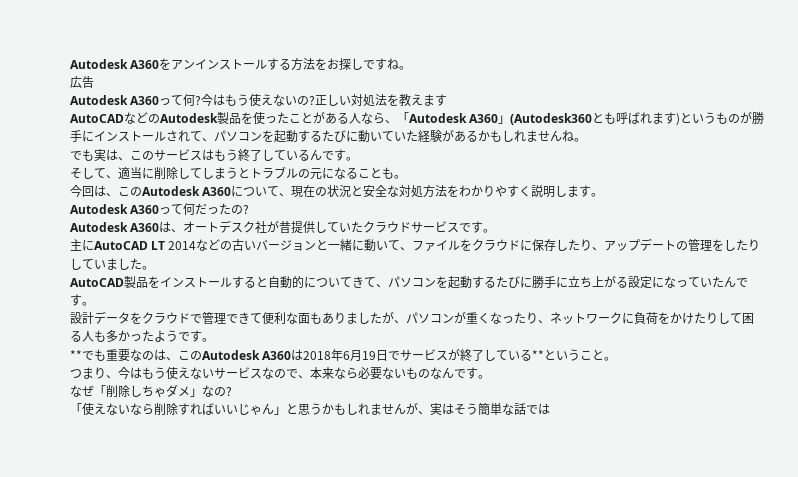Autodesk A360をアンインストールする方法をお探しですね。
広告
Autodesk A360って何?今はもう使えないの?正しい対処法を教えます
AutoCADなどのAutodesk製品を使ったことがある人なら、「Autodesk A360」(Autodesk360とも呼ばれます)というものが勝手にインストールされて、パソコンを起動するたびに動いていた経験があるかもしれませんね。
でも実は、このサービスはもう終了しているんです。
そして、適当に削除してしまうとトラブルの元になることも。
今回は、このAutodesk A360について、現在の状況と安全な対処方法をわかりやすく説明します。
Autodesk A360って何だったの?
Autodesk A360は、オートデスク社が昔提供していたクラウドサービスです。
主にAutoCAD LT 2014などの古いバージョンと一緒に動いて、ファイルをクラウドに保存したり、アップデートの管理をしたりしていました。
AutoCAD製品をインストールすると自動的についてきて、パソコンを起動するたびに勝手に立ち上がる設定になっていたんです。
設計データをクラウドで管理できて便利な面もありましたが、パソコンが重くなったり、ネットワークに負荷をかけたりして困る人も多かったようです。
**でも重要なのは、このAutodesk A360は2018年6月19日でサービスが終了している**ということ。
つまり、今はもう使えないサービスなので、本来なら必要ないものなんです。
なぜ「削除しちゃダメ」なの?
「使えないなら削除すればいいじゃん」と思うかもしれませんが、実はそう簡単な話では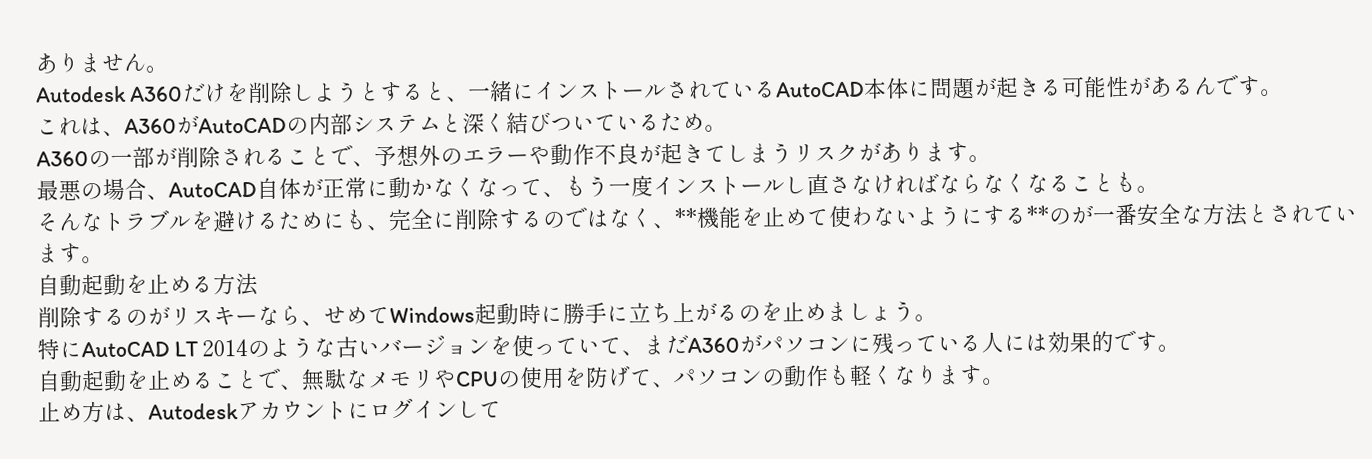ありません。
Autodesk A360だけを削除しようとすると、一緒にインストールされているAutoCAD本体に問題が起きる可能性があるんです。
これは、A360がAutoCADの内部システムと深く結びついているため。
A360の一部が削除されることで、予想外のエラーや動作不良が起きてしまうリスクがあります。
最悪の場合、AutoCAD自体が正常に動かなくなって、もう一度インストールし直さなければならなくなることも。
そんなトラブルを避けるためにも、完全に削除するのではなく、**機能を止めて使わないようにする**のが一番安全な方法とされています。
自動起動を止める方法
削除するのがリスキーなら、せめてWindows起動時に勝手に立ち上がるのを止めましょう。
特にAutoCAD LT 2014のような古いバージョンを使っていて、まだA360がパソコンに残っている人には効果的です。
自動起動を止めることで、無駄なメモリやCPUの使用を防げて、パソコンの動作も軽くなります。
止め方は、Autodeskアカウントにログインして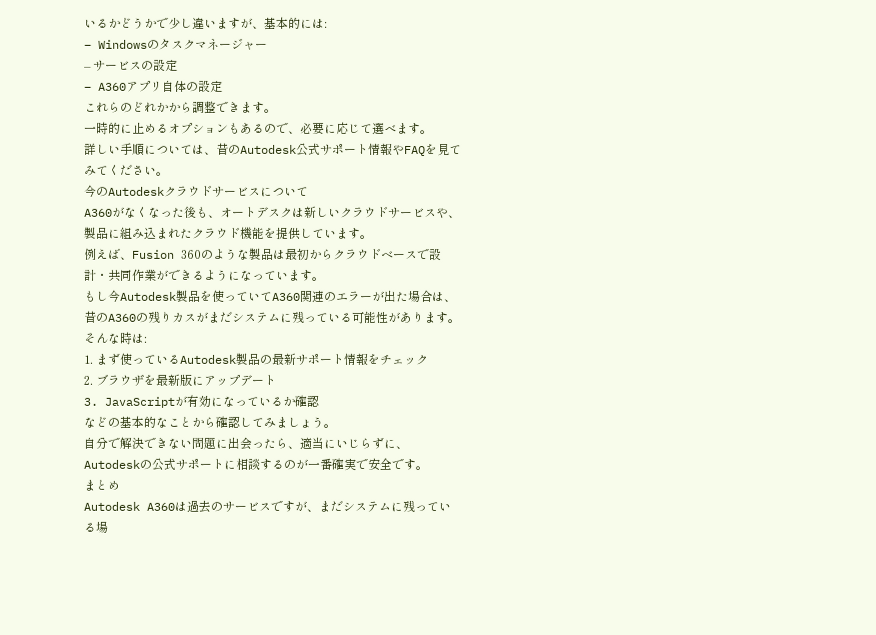いるかどうかで少し違いますが、基本的には:
– Windowsのタスクマネージャー
– サービスの設定
– A360アプリ自体の設定
これらのどれかから調整できます。
一時的に止めるオプションもあるので、必要に応じて選べます。
詳しい手順については、昔のAutodesk公式サポート情報やFAQを見てみてください。
今のAutodeskクラウドサービスについて
A360がなくなった後も、オートデスクは新しいクラウドサービスや、製品に組み込まれたクラウド機能を提供しています。
例えば、Fusion 360のような製品は最初からクラウドベースで設計・共同作業ができるようになっています。
もし今Autodesk製品を使っていてA360関連のエラーが出た場合は、昔のA360の残りカスがまだシステムに残っている可能性があります。
そんな時は:
1. まず使っているAutodesk製品の最新サポート情報をチェック
2. ブラウザを最新版にアップデート
3. JavaScriptが有効になっているか確認
などの基本的なことから確認してみましょう。
自分で解決できない問題に出会ったら、適当にいじらずに、Autodeskの公式サポートに相談するのが一番確実で安全です。
まとめ
Autodesk A360は過去のサービスですが、まだシステムに残っている場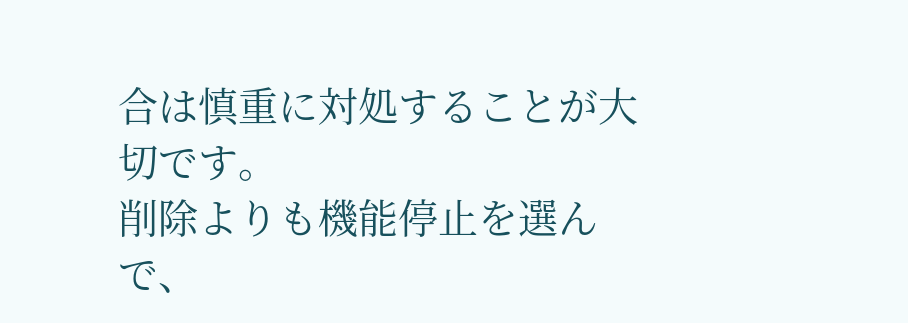合は慎重に対処することが大切です。
削除よりも機能停止を選んで、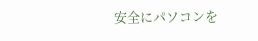安全にパソコンを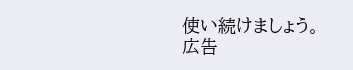使い続けましょう。
広告